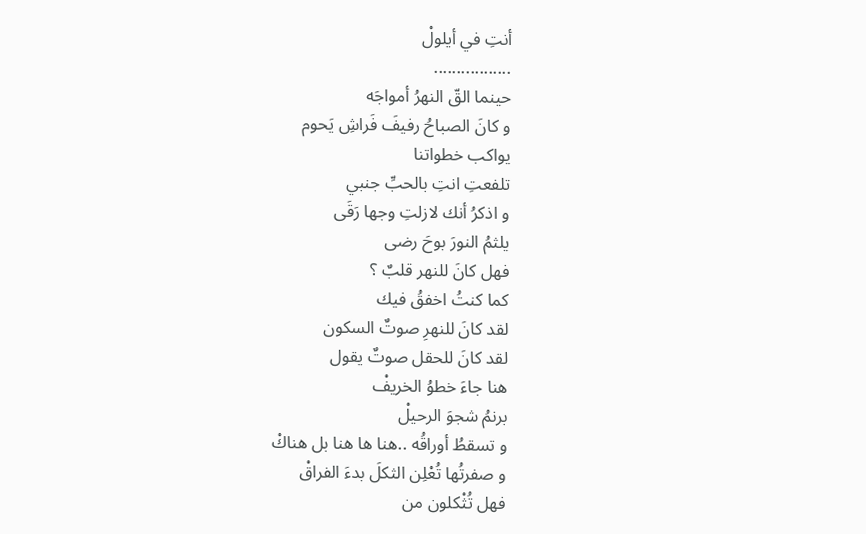أنتِ في أيلولْ
.................
حينما القّ النهرُ أمواجَه
و كانَ الصباحُ رفيفَ فَراشِ يَحوم
يواكب خطواتنا
تلفعتِ انتِ بالحبِّ جنبي
و اذكرُ أنك لازلتِ وجها رَقَى
يلثمُ النورَ بوحَ رضى
فهل كانَ للنهر قلبٌ ؟
كما كنتُ اخفقُ فيك
لقد كانَ للنهرِ صوتٌ السكون
لقد كانَ للحقل صوتٌ يقول
هنا جاءَ خطوُ الخريفْ
برنمُ شجوَ الرحيلْ
و تسقطُ أوراقُه ..هنا ها هنا بل هناكْ
و صفرتُها تُعْلِن الثكلَ بدءَ الفراقْ
فهل تُثْكلون من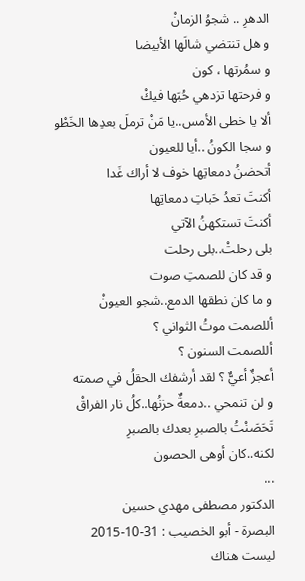الدهرِ .. شجوُ الزمانْ
و هل تنتضي شالَها الأبيضا
و سمُرتها ، كون
و فرحتها تزدهي حُبَها فيكْ
ألا يا خطى الأمس..يا مَنْ ترملَ بعدِها الخَطْو
و سجا الكونُ ..أيا للعيون
أتحضنُ دمعاتِها خوف لا أراك غَدا
أكنتَ تعدُ حَباتِ دمعاتِها
أكنتَ تستكهنُ الآتي
بلى رحلتْ..بلى رحلت
و قد كان للصمتِ صوت
و ما كان نطقها الدمع..شجو العيونْ
أللصمت موتُ الثواني ؟
أللصمت السنون ؟
أعجزٌ أعيٌّ ؟ لقد أرشفك الحقلُ في صمته
و لن تنمحي ..دمعةٌ حزنُها..كلُ نار الفراقْ
تَحَصَنْتُ بالصبرِ بعدك بالصبرِ
لكنه..كان أوهى الحصون
...
الدكتور مصطفى مهدي حسين
البصرة - أبو الخصيب : 31-10-2015
ليست هناك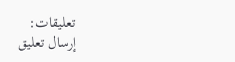تعليقات:
إرسال تعليق